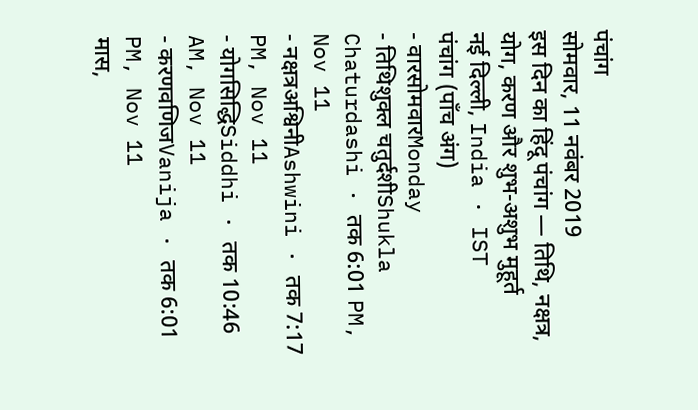पंचांग
सोमवार, 11 नवंबर 2019
इस दिन का हिंदू पंचांग — तिथि, नक्षत्र, योग, करण और शुभ-अशुभ मुहूर्त
नई दिल्ली, India · IST
पंचांग (पाँच अंग)
- वारसोमवारMonday
- तिथिशुक्ल चतुर्दशीShukla Chaturdashi · तक 6:01 PM, Nov 11
- नक्षत्रअश्विनीAshwini · तक 7:17 PM, Nov 11
- योगसिद्धिSiddhi · तक 10:46 AM, Nov 11
- करणवणिजVanija · तक 6:01 PM, Nov 11
मास,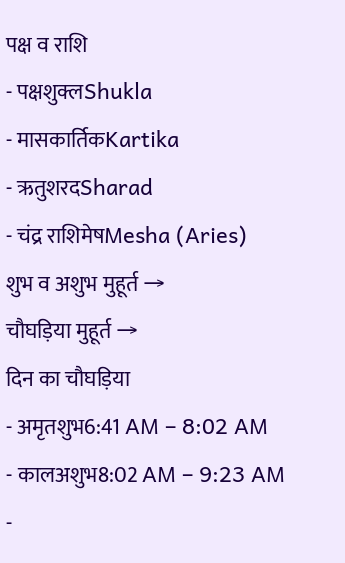पक्ष व राशि
- पक्षशुक्लShukla
- मासकार्तिकKartika
- ऋतुशरदSharad
- चंद्र राशिमेषMesha (Aries)
शुभ व अशुभ मुहूर्त →
चौघड़िया मुहूर्त →
दिन का चौघड़िया
- अमृतशुभ6:41 AM – 8:02 AM
- कालअशुभ8:02 AM – 9:23 AM
-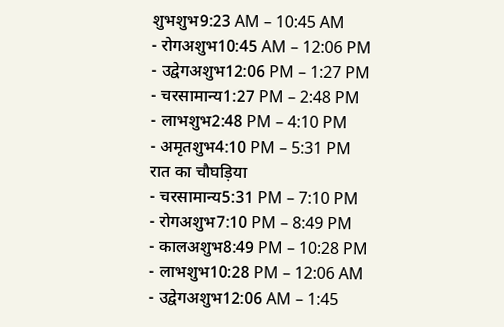शुभशुभ9:23 AM – 10:45 AM
- रोगअशुभ10:45 AM – 12:06 PM
- उद्वेगअशुभ12:06 PM – 1:27 PM
- चरसामान्य1:27 PM – 2:48 PM
- लाभशुभ2:48 PM – 4:10 PM
- अमृतशुभ4:10 PM – 5:31 PM
रात का चौघड़िया
- चरसामान्य5:31 PM – 7:10 PM
- रोगअशुभ7:10 PM – 8:49 PM
- कालअशुभ8:49 PM – 10:28 PM
- लाभशुभ10:28 PM – 12:06 AM
- उद्वेगअशुभ12:06 AM – 1:45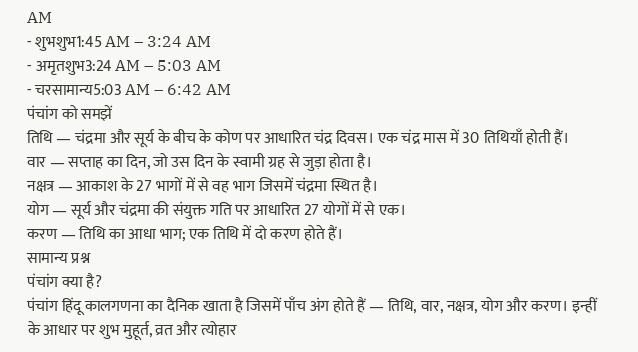AM
- शुभशुभ1:45 AM – 3:24 AM
- अमृतशुभ3:24 AM – 5:03 AM
- चरसामान्य5:03 AM – 6:42 AM
पंचांग को समझें
तिथि — चंद्रमा और सूर्य के बीच के कोण पर आधारित चंद्र दिवस। एक चंद्र मास में 30 तिथियाँ होती हैं।
वार — सप्ताह का दिन, जो उस दिन के स्वामी ग्रह से जुड़ा होता है।
नक्षत्र — आकाश के 27 भागों में से वह भाग जिसमें चंद्रमा स्थित है।
योग — सूर्य और चंद्रमा की संयुक्त गति पर आधारित 27 योगों में से एक।
करण — तिथि का आधा भाग; एक तिथि में दो करण होते हैं।
सामान्य प्रश्न
पंचांग क्या है?
पंचांग हिंदू कालगणना का दैनिक खाता है जिसमें पाँच अंग होते हैं — तिथि, वार, नक्षत्र, योग और करण। इन्हीं के आधार पर शुभ मुहूर्त, व्रत और त्योहार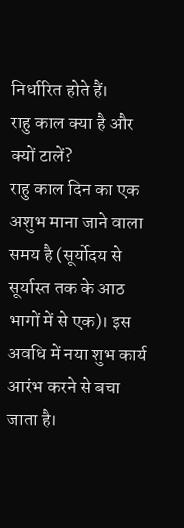निर्धारित होते हैं।
राहु काल क्या है और क्यों टालें?
राहु काल दिन का एक अशुभ माना जाने वाला समय है (सूर्योदय से सूर्यास्त तक के आठ भागों में से एक)। इस अवधि में नया शुभ कार्य आरंभ करने से बचा जाता है।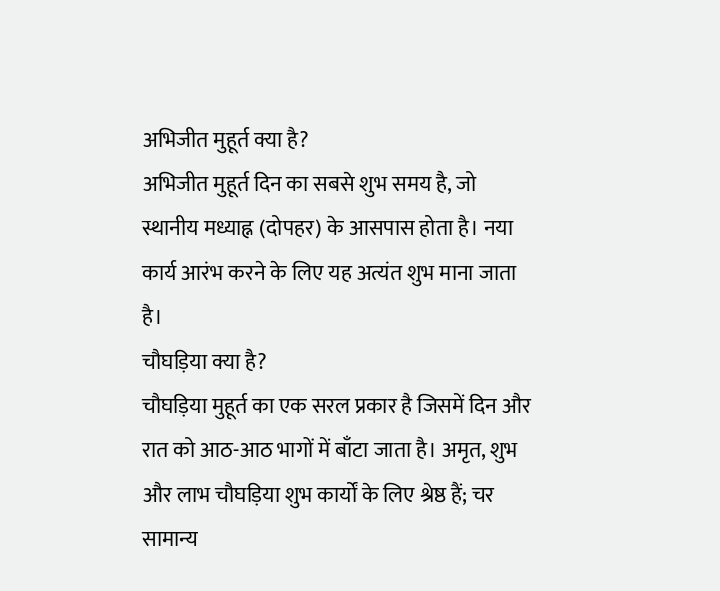अभिजीत मुहूर्त क्या है?
अभिजीत मुहूर्त दिन का सबसे शुभ समय है, जो स्थानीय मध्याह्न (दोपहर) के आसपास होता है। नया कार्य आरंभ करने के लिए यह अत्यंत शुभ माना जाता है।
चौघड़िया क्या है?
चौघड़िया मुहूर्त का एक सरल प्रकार है जिसमें दिन और रात को आठ-आठ भागों में बाँटा जाता है। अमृत, शुभ और लाभ चौघड़िया शुभ कार्यों के लिए श्रेष्ठ हैं; चर सामान्य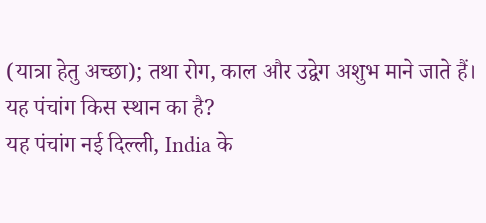(यात्रा हेतु अच्छा); तथा रोग, काल और उद्वेग अशुभ माने जाते हैं।
यह पंचांग किस स्थान का है?
यह पंचांग नई दिल्ली, India के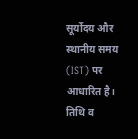सूर्योदय और स्थानीय समय (IST) पर आधारित है। तिथि व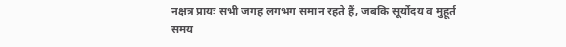नक्षत्र प्रायः सभी जगह लगभग समान रहते हैं, जबकि सूर्योदय व मुहूर्त समय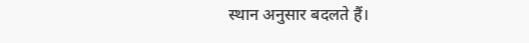स्थान अनुसार बदलते हैं।